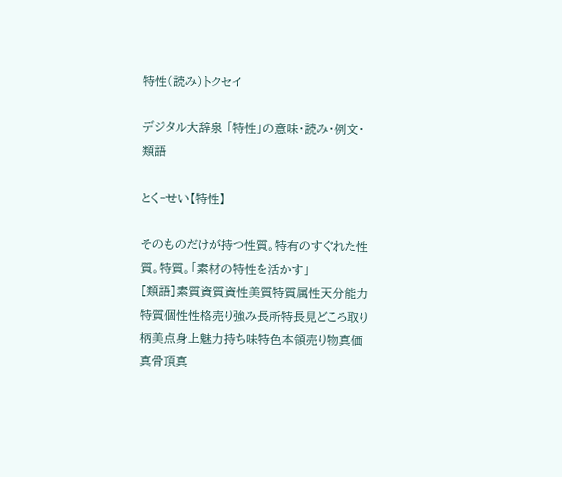特性(読み)トクセイ

デジタル大辞泉 「特性」の意味・読み・例文・類語

とく‐せい【特性】

そのものだけが持つ性質。特有のすぐれた性質。特質。「素材の特性を活かす」
[類語]素質資質資性美質特質属性天分能力特質個性性格売り強み長所特長見どころ取り柄美点身上魅力持ち味特色本領売り物真価真骨頂真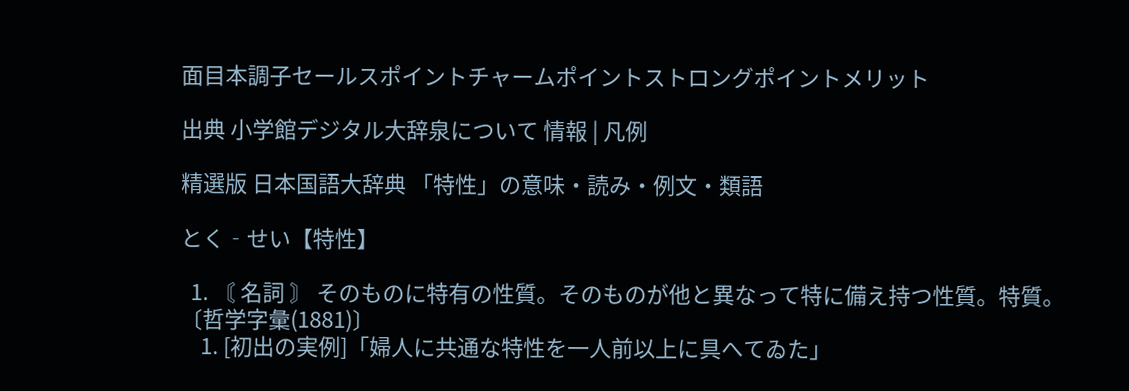面目本調子セールスポイントチャームポイントストロングポイントメリット

出典 小学館デジタル大辞泉について 情報 | 凡例

精選版 日本国語大辞典 「特性」の意味・読み・例文・類語

とく‐せい【特性】

  1. 〘 名詞 〙 そのものに特有の性質。そのものが他と異なって特に備え持つ性質。特質。〔哲学字彙(1881)〕
    1. [初出の実例]「婦人に共通な特性を一人前以上に具へてゐた」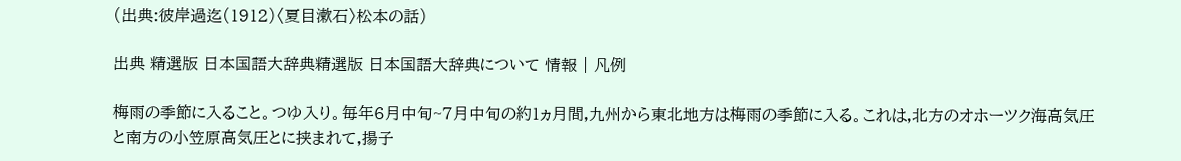(出典:彼岸過迄(1912)〈夏目漱石〉松本の話)

出典 精選版 日本国語大辞典精選版 日本国語大辞典について 情報 | 凡例

梅雨の季節に入ること。つゆ入り。毎年6月中旬~7月中旬の約1ヵ月間,九州から東北地方は梅雨の季節に入る。これは,北方のオホーツク海高気圧と南方の小笠原高気圧とに挟まれて,揚子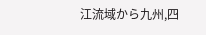江流域から九州,四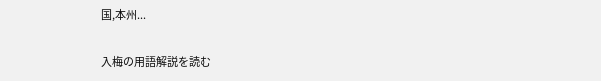国,本州...

入梅の用語解説を読む